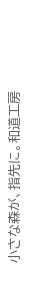小さな森が、指先に。和道工房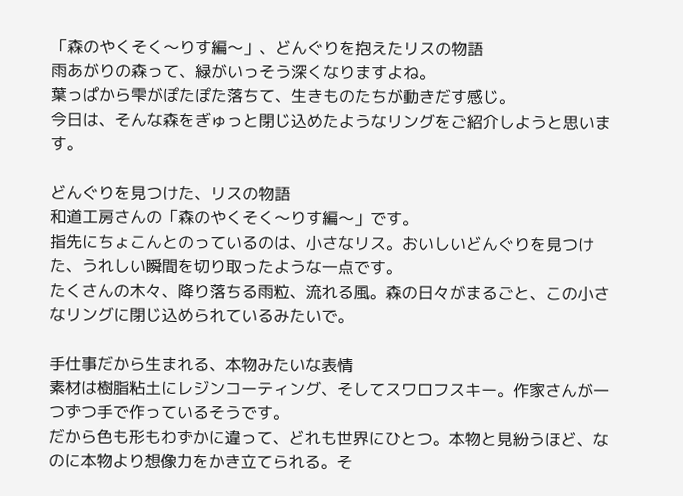「森のやくそく〜りす編〜」、どんぐりを抱えたリスの物語
雨あがりの森って、緑がいっそう深くなりますよね。
葉っぱから雫がぽたぽた落ちて、生きものたちが動きだす感じ。
今日は、そんな森をぎゅっと閉じ込めたようなリングをご紹介しようと思います。

どんぐりを見つけた、リスの物語
和道工房さんの「森のやくそく〜りす編〜」です。
指先にちょこんとのっているのは、小さなリス。おいしいどんぐりを見つけた、うれしい瞬間を切り取ったような一点です。
たくさんの木々、降り落ちる雨粒、流れる風。森の日々がまるごと、この小さなリングに閉じ込められているみたいで。

手仕事だから生まれる、本物みたいな表情
素材は樹脂粘土にレジンコーティング、そしてスワロフスキー。作家さんが一つずつ手で作っているそうです。
だから色も形もわずかに違って、どれも世界にひとつ。本物と見紛うほど、なのに本物より想像力をかき立てられる。そ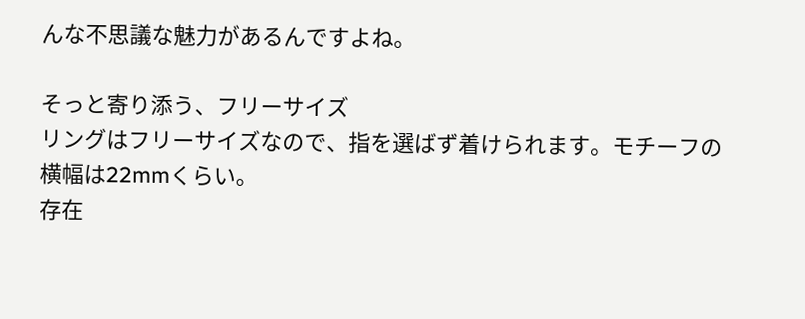んな不思議な魅力があるんですよね。

そっと寄り添う、フリーサイズ
リングはフリーサイズなので、指を選ばず着けられます。モチーフの横幅は22mmくらい。
存在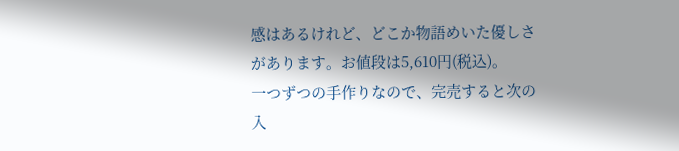感はあるけれど、どこか物語めいた優しさがあります。お値段は5,610円(税込)。
一つずつの手作りなので、完売すると次の入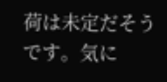荷は未定だそうです。気に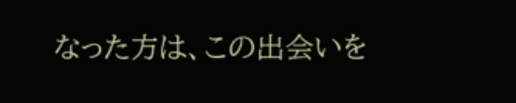なった方は、この出会いを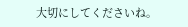大切にしてくださいね。